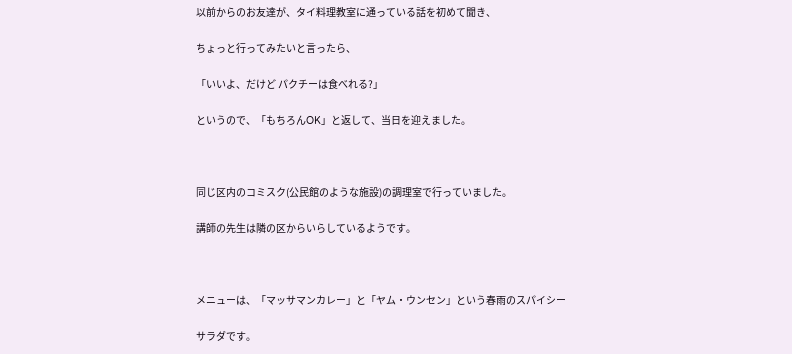以前からのお友達が、タイ料理教室に通っている話を初めて聞き、

ちょっと行ってみたいと言ったら、

「いいよ、だけど パクチーは食べれる?」

というので、「もちろんOK」と返して、当日を迎えました。



同じ区内のコミスク(公民館のような施設)の調理室で行っていました。

講師の先生は隣の区からいらしているようです。



メニューは、「マッサマンカレー」と「ヤム・ウンセン」という春雨のスパイシー

サラダです。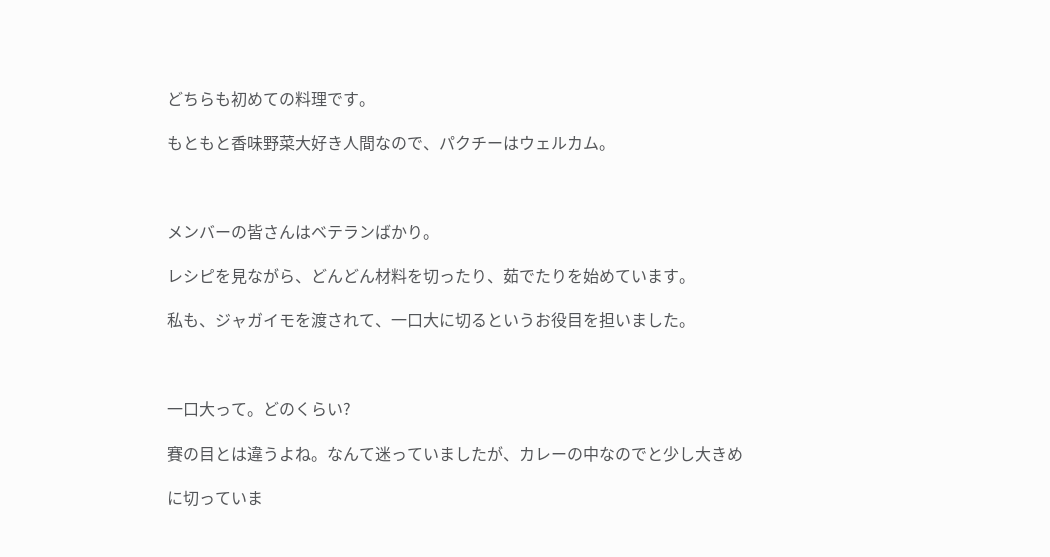どちらも初めての料理です。

もともと香味野菜大好き人間なので、パクチーはウェルカム。



メンバーの皆さんはベテランばかり。

レシピを見ながら、どんどん材料を切ったり、茹でたりを始めています。

私も、ジャガイモを渡されて、一口大に切るというお役目を担いました。



一口大って。どのくらい?

賽の目とは違うよね。なんて迷っていましたが、カレーの中なのでと少し大きめ

に切っていま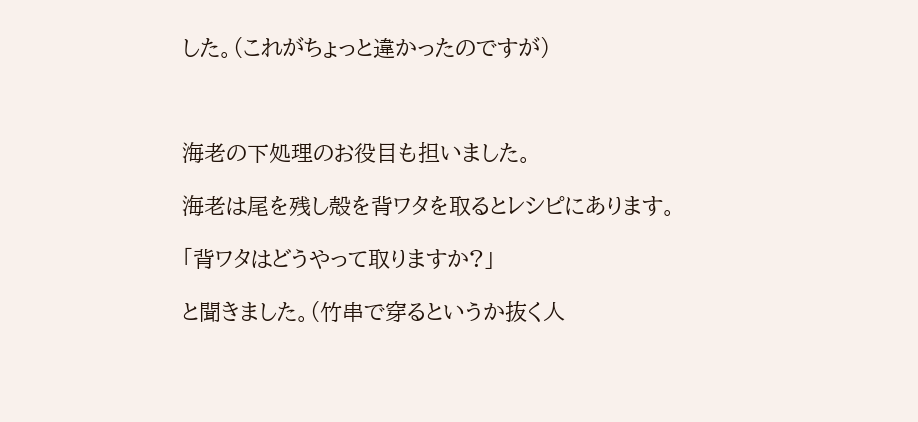した。(これがちょっと違かったのですが)



海老の下処理のお役目も担いました。

海老は尾を残し殻を背ワタを取るとレシピにあります。

「背ワタはどうやって取りますか?」

と聞きました。(竹串で穿るというか抜く人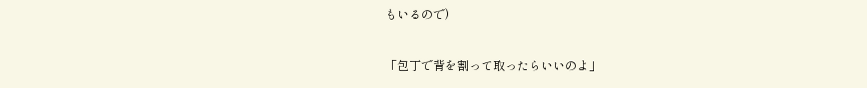もいるので)

「包丁で背を割って取ったらいいのよ」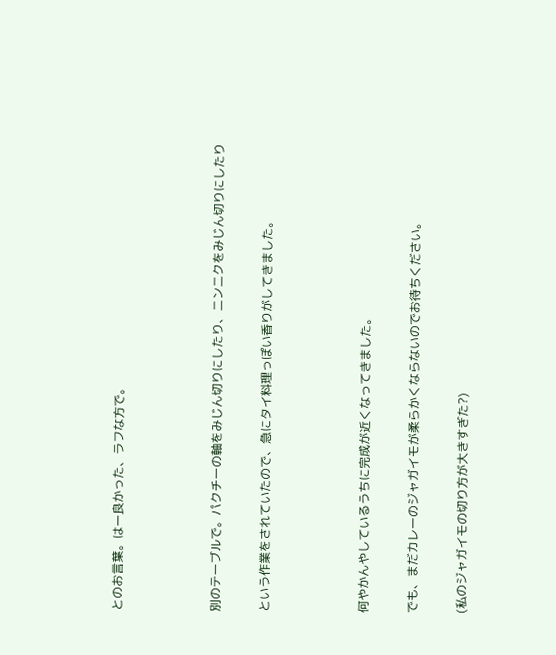とのお言葉。はー良かった、ラフな方で。



別のテーブルで。パクチーの軸をみじん切りにしたり、ニンニクをみじん切りにしたり

という作業をされていたので、急にタイ料理っぽい香りがしてきました。



何やかんやしているうちに完成が近くなってきました。

でも、まだカレーのジャガイモが柔らかくならないのでお待ちください。

(私のジャガイモの切り方が大きすぎた?)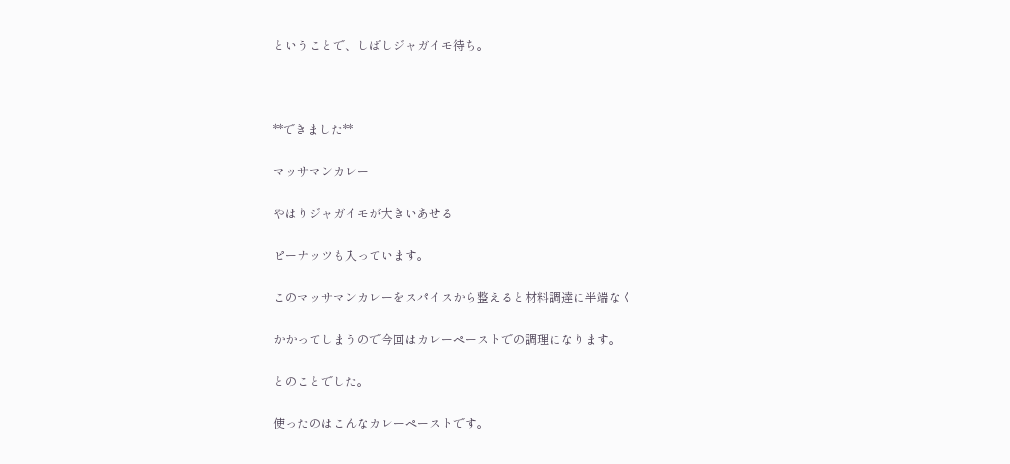ということで、しばしジャガイモ待ち。



**できました**

マッサマンカレー

やはりジャガイモが大きいあせる

ピーナッツも入っています。

このマッサマンカレーをスパイスから整えると材料調達に半端なく

かかってしまうので今回はカレーペーストでの調理になります。

とのことでした。

使ったのはこんなカレーペーストです。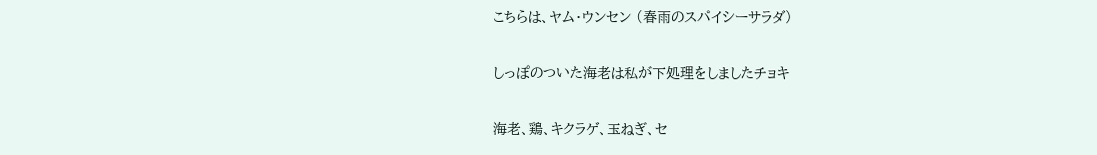こちらは、ヤム・ウンセン (春雨のスパイシーサラダ)

しっぽのついた海老は私が下処理をしましたチョキ

海老、鶏、キクラゲ、玉ねぎ、セ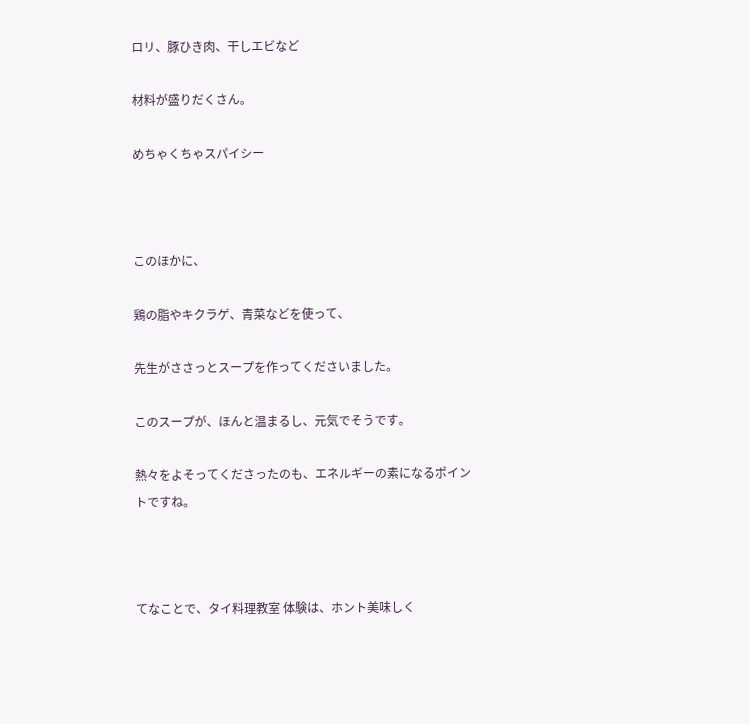ロリ、豚ひき肉、干しエビなど

材料が盛りだくさん。

めちゃくちゃスパイシー



このほかに、

鶏の脂やキクラゲ、青菜などを使って、

先生がささっとスープを作ってくださいました。

このスープが、ほんと温まるし、元気でそうです。

熱々をよそってくださったのも、エネルギーの素になるポイントですね。



てなことで、タイ料理教室 体験は、ホント美味しく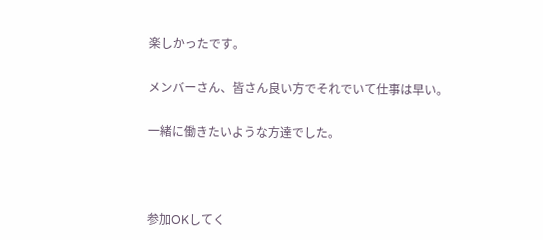楽しかったです。

メンバーさん、皆さん良い方でそれでいて仕事は早い。

一緒に働きたいような方達でした。



参加OKしてく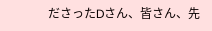ださったDさん、皆さん、先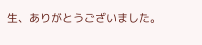生、ありがとうございました。